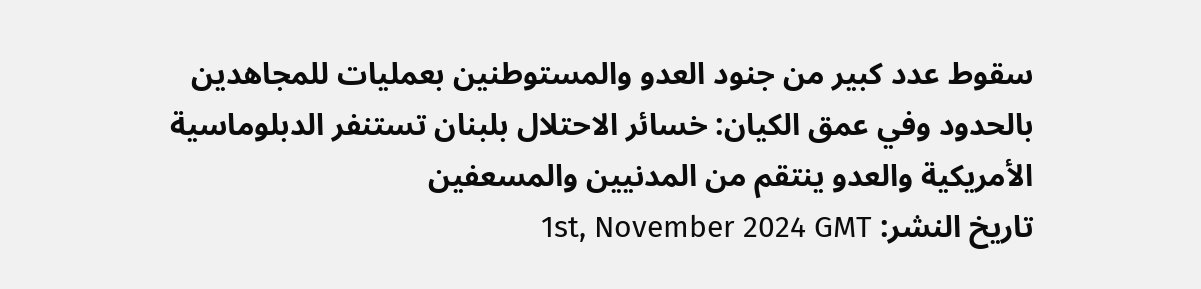سقوط عدد كبير من جنود العدو والمستوطنين بعمليات للمجاهدين بالحدود وفي عمق الكيان: خسائر الاحتلال بلبنان تستنفر الدبلوماسية الأمريكية والعدو ينتقم من المدنيين والمسعفين
تاريخ النشر: 1st, November 2024 GMT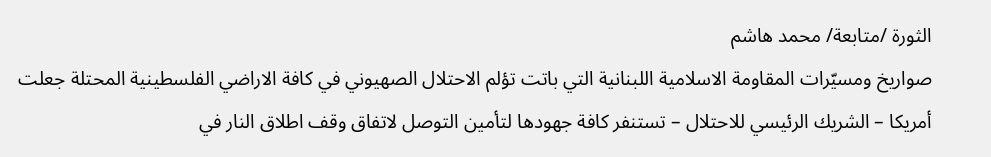الثورة /متابعة/ محمد هاشم
صواريخ ومسيّرات المقاومة الاسلامية اللبنانية التي باتت تؤلم الاحتلال الصهيوني في كافة الاراضي الفلسطينية المحتلة جعلت أمريكا – الشريك الرئيسي للاحتلال – تستنفر كافة جهودها لتأمين التوصل لاتفاق وقف اطلاق النار في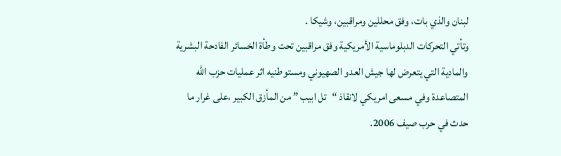لبنان والذي بات، وفق محللين ومراقبين، وشيكا .
وتأتي التحركات الدبلوماسية الأمريكية وفق مراقبين تحت وطأة الخسائر الفادحة البشرية والمادية التي يتعرض لها جيش العدو الصهيوني ومستوطنيه اثر عمليات حزب الله المتصاعدة وفي مسعى امريكي لانقاذ “تل ابيب ” من المأزق الكبير ،على غرار ما حدث في حرب صيف 2006.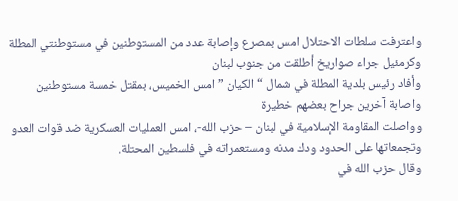واعترفت سلطات الاحتلال امس بمصرع وإصابة عدد من المستوطنين في مستوطنتي المطلة وكرمئيل جراء صواريخ أطلقت من جنوب لبنان
وأفاد رئيس بلدية المطلة في شمال “الكيان ” امس الخميس، بمقتل خمسة مستوطنين واصابة آخرين جراح بعضهم خطيرة
وواصلت المقاومة الإسلامية في لبنان – حزب الله-، امس العمليات العسكرية ضد قوات العدو وتجمعاتها على الحدود ودك مدنه ومستعمراته في فلسطين المحتلة.
وقال حزب الله في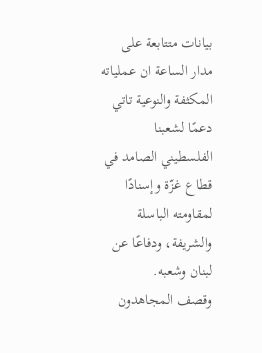بيانات متتابعة على مدار الساعة ان عملياته المكثفة والنوعية تاتي دعمًا لشعبنا الفلسطيني الصامد في قطاع غزّة وإسنادًا لمقاومته الباسلة والشريفة، ودفاعًا عن لبنان وشعبه.
وقصف المجاهدون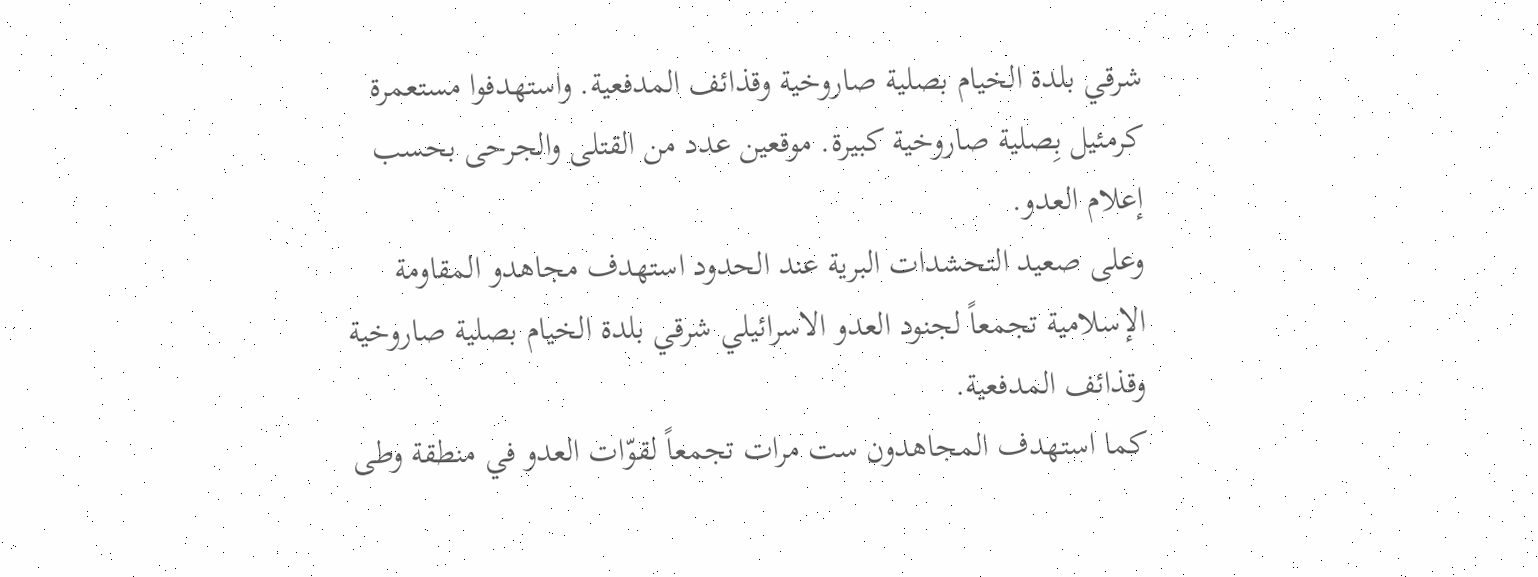شرقي بلدة الخيام بصلية صاروخية وقذائف المدفعية. واستهدفوا مستعمرة كرمئيل بِصلية صاروخية كبيرة. موقعين عدد من القتلى والجرحى بحسب إعلام العدو.
وعلى صعيد التحشدات البرية عند الحدود استهدف مجاهدو المقاومة الإسلامية تجمعاً لجنود العدو الاسرائيلي شرقي بلدة الخيام بصلية صاروخية وقذائف المدفعية.
كما استهدف المجاهدون ست مرات تجمعاً لقوّات العدو في منطقة وطى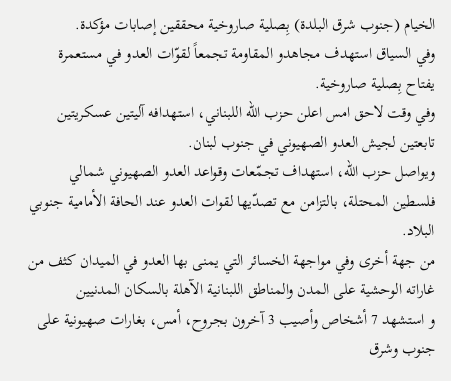الخيام (جنوب شرق البلدة) بِصلية صاروخية محققين إصابات مؤكدة.
وفي السياق استهدف مجاهدو المقاومة تجمعاً لقوّات العدو في مستعمرة يفتاح بِصلية صاروخية.
وفي وقت لاحق امس اعلن حزب الله اللبناني، استهدافه آليتين عسكريتين تابعتين لجيش العدو الصهيوني في جنوب لبنان.
ويواصل حزب الله، استهداف تجمّعات وقواعد العدو الصهيوني شمالي فلسطين المحتلة، بالتزامن مع تصدّيها لقوات العدو عند الحافة الأمامية جنوبي البلاد.
من جهة أخرى وفي مواجهة الخسائر التي يمنى بها العدو في الميدان كثف من غاراته الوحشية على المدن والمناطق اللبنانية الآهلة بالسكان المدنيين
و استشهد 7 أشخاص وأصيب 3 آخرون بجروح، أمس، بغارات صهيونية على جنوب وشرق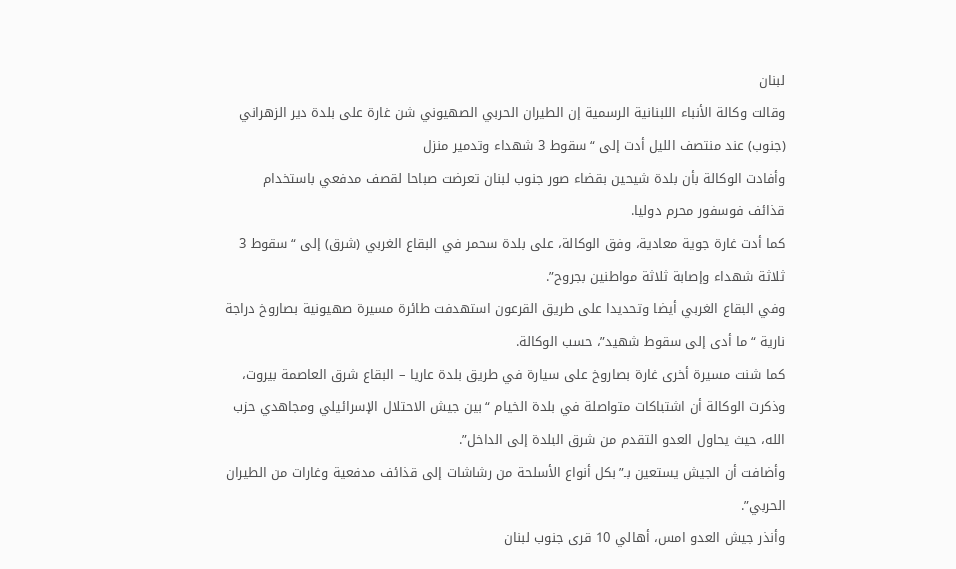لبنان
وقالت وكالة الأنباء اللبنانية الرسمية إن الطيران الحربي الصهيوني شن غارة على بلدة دير الزهراني (جنوب) عند منتصف الليل أدت إلى “سقوط 3 شهداء وتدمير منزل
وأفادت الوكالة بأن بلدة شيحين بقضاء صور جنوب لبنان تعرضت صباحا لقصف مدفعي باستخدام قذائف فوسفور محرم دوليا.
كما أدت غارة جوية معادية، وفق الوكالة، على بلدة سحمر في البقاع الغربي (شرق) إلى “سقوط 3 ثلاثة شهداء وإصابة ثلاثة مواطنين بجروح”.
وفي البقاع الغربي أيضا وتحديدا على طريق القرعون استهدفت طائرة مسيرة صهيونية بصاروخ دراجة نارية “ما أدى إلى سقوط شهيد”، حسب الوكالة.
كما شنت مسيرة أخرى غارة بصاروخ على سيارة في طريق بلدة عاريا – البقاع شرق العاصمة بيروت،
وذكرت الوكالة أن اشتباكات متواصلة في بلدة الخيام “بين جيش الاحتلال الإسرائيلي ومجاهدي حزب الله، حيث يحاول العدو التقدم من شرق البلدة إلى الداخل”.
وأضافت أن الجيش يستعين بـ”بكل أنواع الأسلحة من رشاشات إلى قذائف مدفعية وغارات من الطيران الحربي”.
وأنذر جيش العدو امس، أهالي 10 قرى جنوب لبنان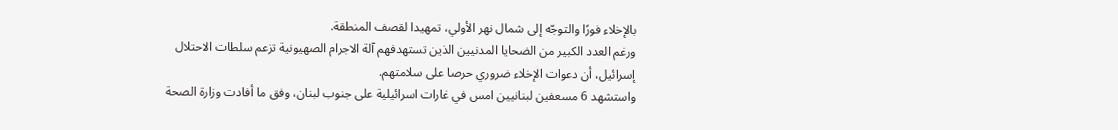بالإخلاء فورًا والتوجّه إلى شمال نهر الأولي، تمهيدا لقصف المنطقة.
ورغم العدد الكبير من الضحايا المدنيين الذين تستهدفهم آلة الاجرام الصهيونية تزعم سلطات الاحتلال إسرائيل، أن دعوات الإخلاء ضروري حرصا على سلامتهم.
واستشهد 6 مسعفين لبنانيين امس في غارات اسرائيلية على جنوب لبنان، وفق ما أفادت وزارة الصحة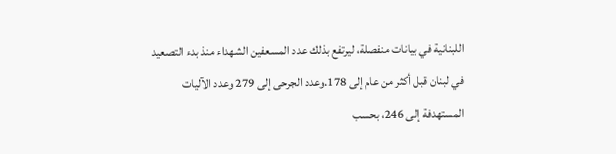اللبنانية في بيانات منفصلة، ليرتفع بذلك عدد المسعفين الشهداء منذ بدء التصعيد في لبنان قبل أكثر من عام إلى 178.وعدد الجرحى إلى 279 وعدد الآليات المستهدفة إلى 246، بحسب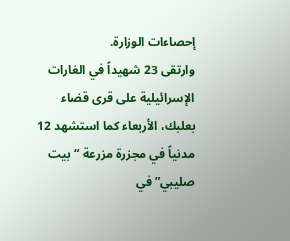إحصاءات الوزارة.
وارتقى 23 شهيداً في الغارات الإسرائيلية على قرى قضاء بعلبك، الأربعاء كما استشهد 12 مدنياً في مجزرة مزرعة “بيت صليبي” في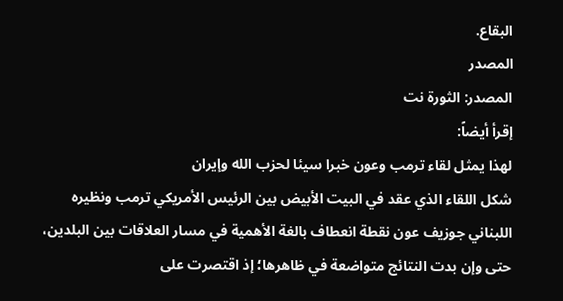البقاع.
المصدر
المصدر: الثورة نت
إقرأ أيضاً:
لهذا يمثل لقاء ترمب وعون خبرا سيئا لحزب الله وإيران
شكل اللقاء الذي عقد في البيت الأبيض بين الرئيس الأمريكي ترمب ونظيره اللبناني جوزيف عون نقطة انعطاف بالغة الأهمية في مسار العلاقات بين البلدين، حتى وإن بدت النتائج متواضعة في ظاهرها؛ إذ اقتصرت على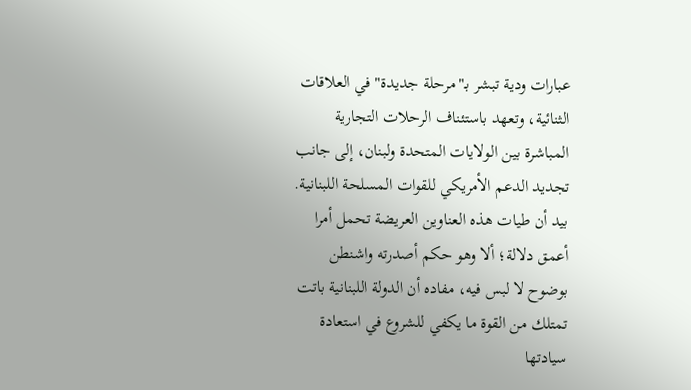عبارات ودية تبشر بـ"مرحلة جديدة" في العلاقات الثنائية، وتعهد باستئناف الرحلات التجارية المباشرة بين الولايات المتحدة ولبنان، إلى جانب تجديد الدعم الأمريكي للقوات المسلحة اللبنانية.
بيد أن طيات هذه العناوين العريضة تحمل أمرا أعمق دلالة؛ ألا وهو حكم أصدرته واشنطن بوضوح لا لبس فيه، مفاده أن الدولة اللبنانية باتت تمتلك من القوة ما يكفي للشروع في استعادة سيادتها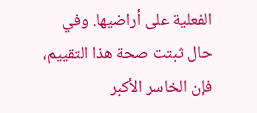الفعلية على أراضيها. وفي حال ثبتت صحة هذا التقييم، فإن الخاسر الأكبر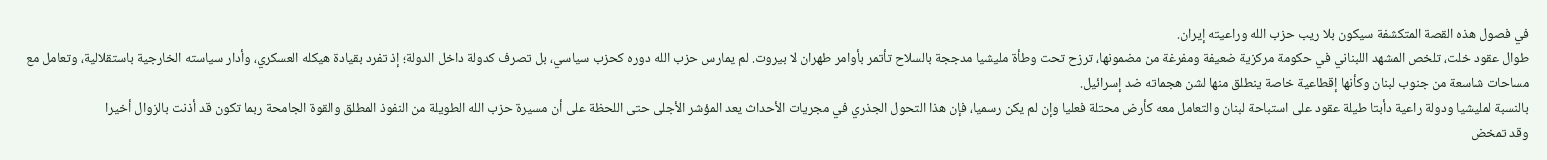في فصول هذه القصة المتكشفة سيكون بلا ريب حزب الله وراعيته إيران.
طوال عقود خلت، تلخص المشهد اللبناني في حكومة مركزية ضعيفة ومفرغة من مضمونها، ترزح تحت وطأة مليشيا مدججة بالسلاح تأتمر بأوامر طهران لا بيروت. لم يمارس حزب الله دوره كحزب سياسي، بل تصرف كدولة داخل الدولة؛ إذ تفرد بقيادة هيكله العسكري، وأدار سياسته الخارجية باستقلالية، وتعامل مع مساحات شاسعة من جنوب لبنان وكأنها إقطاعية خاصة ينطلق منها لشن هجماته ضد إسرائيل.
بالنسبة لمليشيا ودولة راعية دأبتا طيلة عقود على استباحة لبنان والتعامل معه كأرض محتلة فعليا وإن لم يكن رسميا، فإن هذا التحول الجذري في مجريات الأحداث يعد المؤشر الأجلى حتى اللحظة على أن مسيرة حزب الله الطويلة من النفوذ المطلق والقوة الجامحة ربما تكون قد أذنت بالزوال أخيرا
وقد تمخض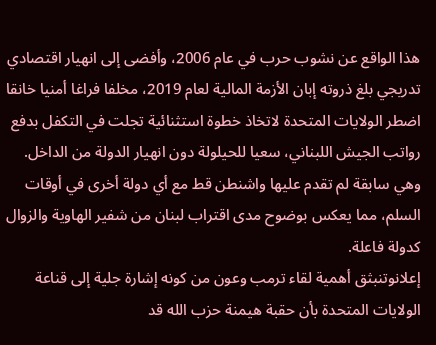هذا الواقع عن نشوب حرب في عام 2006، وأفضى إلى انهيار اقتصادي تدريجي بلغ ذروته إبان الأزمة المالية لعام 2019، مخلفا فراغا أمنيا خانقا اضطر الولايات المتحدة لاتخاذ خطوة استثنائية تجلت في التكفل بدفع رواتب الجيش اللبناني، سعيا للحيلولة دون انهيار الدولة من الداخل. وهي سابقة لم تقدم عليها واشنطن قط مع أي دولة أخرى في أوقات السلم، مما يعكس بوضوح مدى اقتراب لبنان من شفير الهاوية والزوال كدولة فاعلة.
إعلانوتنبثق أهمية لقاء ترمب وعون من كونه إشارة جلية إلى قناعة الولايات المتحدة بأن حقبة هيمنة حزب الله قد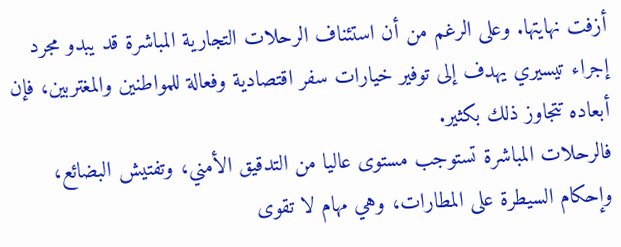أزفت نهايتها. وعلى الرغم من أن استئناف الرحلات التجارية المباشرة قد يبدو مجرد إجراء تيسيري يهدف إلى توفير خيارات سفر اقتصادية وفعالة للمواطنين والمغتربين، فإن أبعاده تتجاوز ذلك بكثير.
فالرحلات المباشرة تستوجب مستوى عاليا من التدقيق الأمني، وتفتيش البضائع، وإحكام السيطرة على المطارات، وهي مهام لا تقوى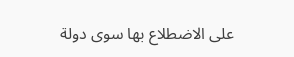على الاضطلاع بها سوى دولة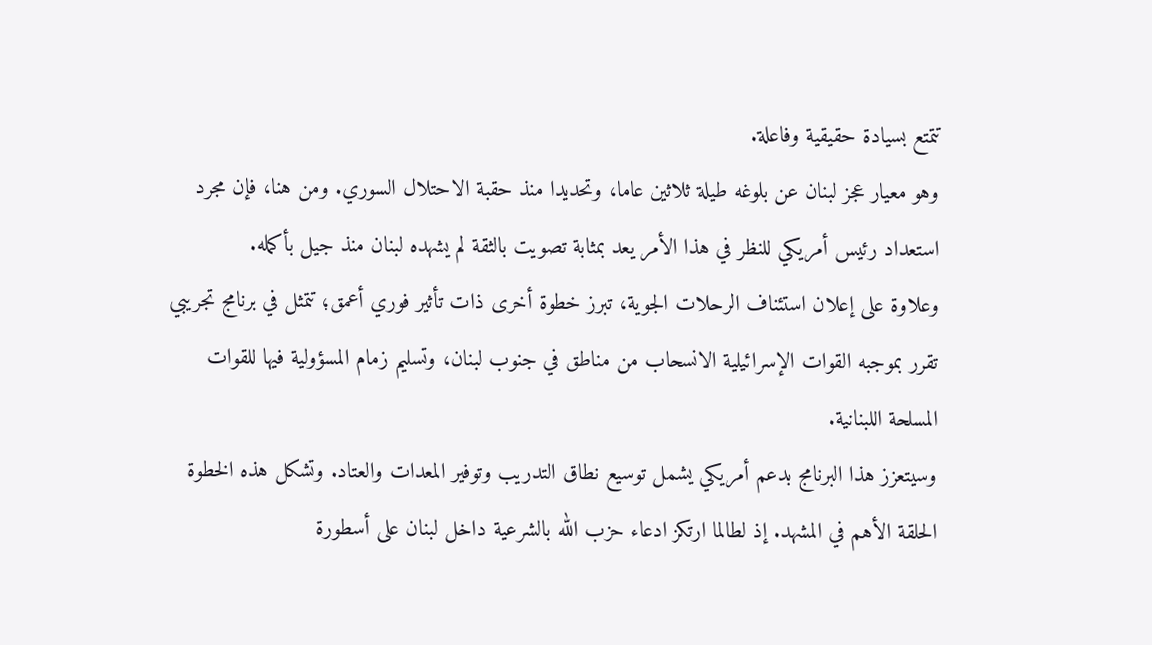تتمتع بسيادة حقيقية وفاعلة.
وهو معيار عجز لبنان عن بلوغه طيلة ثلاثين عاما، وتحديدا منذ حقبة الاحتلال السوري. ومن هنا، فإن مجرد استعداد رئيس أمريكي للنظر في هذا الأمر يعد بمثابة تصويت بالثقة لم يشهده لبنان منذ جيل بأكمله.
وعلاوة على إعلان استئناف الرحلات الجوية، تبرز خطوة أخرى ذات تأثير فوري أعمق؛ تتمثل في برنامج تجريبي تقرر بموجبه القوات الإسرائيلية الانسحاب من مناطق في جنوب لبنان، وتسليم زمام المسؤولية فيها للقوات المسلحة اللبنانية.
وسيتعزز هذا البرنامج بدعم أمريكي يشمل توسيع نطاق التدريب وتوفير المعدات والعتاد. وتشكل هذه الخطوة الحلقة الأهم في المشهد. إذ لطالما ارتكز ادعاء حزب الله بالشرعية داخل لبنان على أسطورة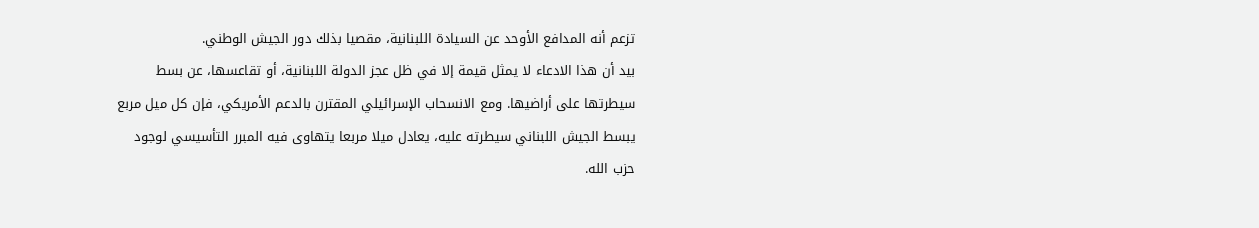تزعم أنه المدافع الأوحد عن السيادة اللبنانية، مقصيا بذلك دور الجيش الوطني.
بيد أن هذا الادعاء لا يمثل قيمة إلا في ظل عجز الدولة اللبنانية، أو تقاعسها، عن بسط سيطرتها على أراضيها. ومع الانسحاب الإسرائيلي المقترن بالدعم الأمريكي، فإن كل ميل مربع يبسط الجيش اللبناني سيطرته عليه، يعادل ميلا مربعا يتهاوى فيه المبرر التأسيسي لوجود حزب الله.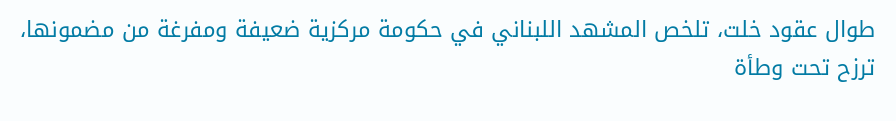طوال عقود خلت، تلخص المشهد اللبناني في حكومة مركزية ضعيفة ومفرغة من مضمونها، ترزح تحت وطأة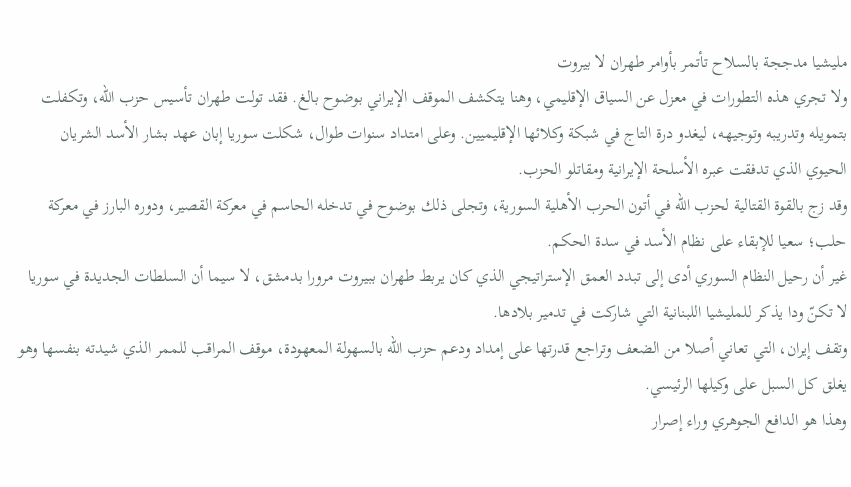مليشيا مدججة بالسلاح تأتمر بأوامر طهران لا بيروت
ولا تجري هذه التطورات في معزل عن السياق الإقليمي، وهنا يتكشف الموقف الإيراني بوضوح بالغ. فقد تولت طهران تأسيس حزب الله، وتكفلت بتمويله وتدريبه وتوجيهه، ليغدو درة التاج في شبكة وكلائها الإقليميين. وعلى امتداد سنوات طوال، شكلت سوريا إبان عهد بشار الأسد الشريان الحيوي الذي تدفقت عبره الأسلحة الإيرانية ومقاتلو الحزب.
وقد زج بالقوة القتالية لحزب الله في أتون الحرب الأهلية السورية، وتجلى ذلك بوضوح في تدخله الحاسم في معركة القصير، ودوره البارز في معركة حلب؛ سعيا للإبقاء على نظام الأسد في سدة الحكم.
غير أن رحيل النظام السوري أدى إلى تبدد العمق الإستراتيجي الذي كان يربط طهران ببيروت مرورا بدمشق، لا سيما أن السلطات الجديدة في سوريا لا تكنّ ودا يذكر للمليشيا اللبنانية التي شاركت في تدمير بلادها.
وتقف إيران، التي تعاني أصلا من الضعف وتراجع قدرتها على إمداد ودعم حزب الله بالسهولة المعهودة، موقف المراقب للممر الذي شيدته بنفسها وهو يغلق كل السبل على وكيلها الرئيسي.
وهذا هو الدافع الجوهري وراء إصرار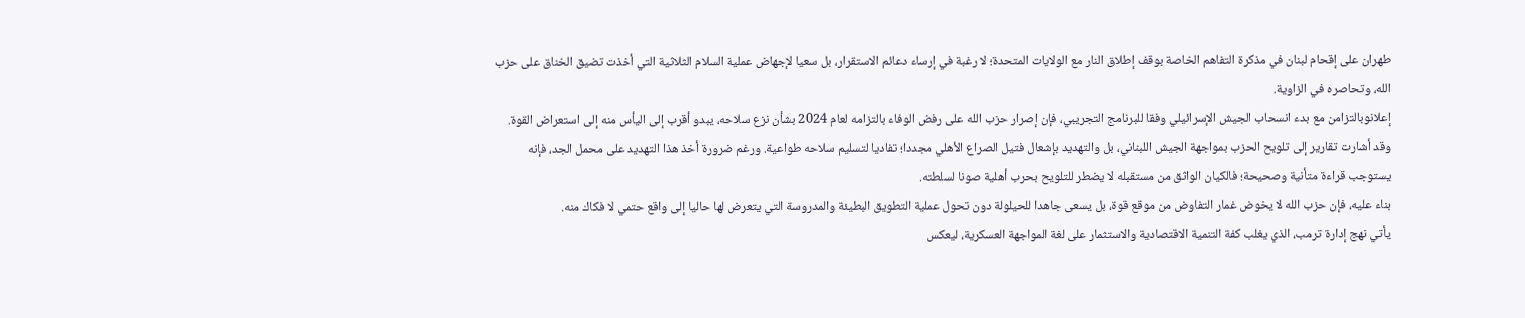طهران على إقحام لبنان في مذكرة التفاهم الخاصة بوقف إطلاق النار مع الولايات المتحدة؛ لا رغبة في إرساء دعائم الاستقرار، بل سعيا لإجهاض عملية السلام الثلاثية التي أخذت تضيق الخناق على حزب الله، وتحاصره في الزاوية.
إعلانوبالتزامن مع بدء انسحاب الجيش الإسرائيلي وفقا للبرنامج التجريبي، فإن إصرار حزب الله على رفض الوفاء بالتزامه لعام 2024 بشأن نزع سلاحه، يبدو أقرب إلى اليأس منه إلى استعراض القوة.
وقد أشارت تقارير إلى تلويح الحزب بمواجهة الجيش اللبناني، بل والتهديد بإشعال فتيل الصراع الأهلي مجددا؛ تفاديا لتسليم سلاحه طواعية. ورغم ضرورة أخذ هذا التهديد على محمل الجد، فإنه يستوجب قراءة متأنية وصحيحة؛ فالكيان الواثق من مستقبله لا يضطر للتلويح بحرب أهلية صونا لسلطته.
بناء عليه، فإن حزب الله لا يخوض غمار التفاوض من موقع قوة، بل يسعى جاهدا للحيلولة دون تحول عملية التطويق البطيئة والمدروسة التي يتعرض لها حاليا إلى واقع حتمي لا فكاك منه.
يأتي نهج إدارة ترمب، الذي يغلب كفة التنمية الاقتصادية والاستثمار على لغة المواجهة العسكرية، ليعكس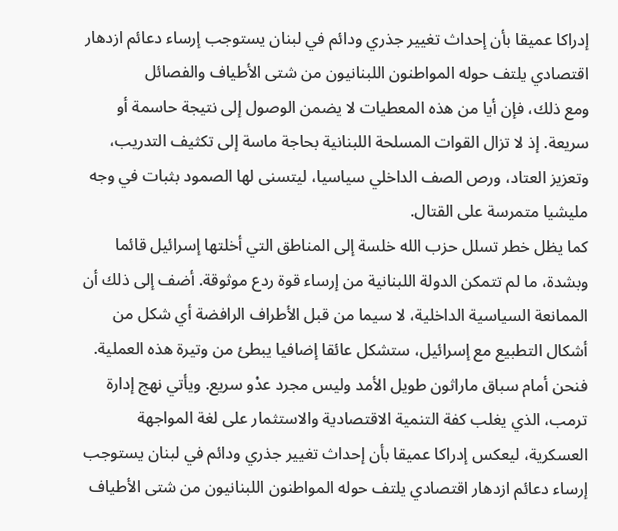إدراكا عميقا بأن إحداث تغيير جذري ودائم في لبنان يستوجب إرساء دعائم ازدهار اقتصادي يلتف حوله المواطنون اللبنانيون من شتى الأطياف والفصائل
ومع ذلك، فإن أيا من هذه المعطيات لا يضمن الوصول إلى نتيجة حاسمة أو سريعة. إذ لا تزال القوات المسلحة اللبنانية بحاجة ماسة إلى تكثيف التدريب، وتعزيز العتاد، ورص الصف الداخلي سياسيا، ليتسنى لها الصمود بثبات في وجه مليشيا متمرسة على القتال.
كما يظل خطر تسلل حزب الله خلسة إلى المناطق التي أخلتها إسرائيل قائما وبشدة، ما لم تتمكن الدولة اللبنانية من إرساء قوة ردع موثوقة. أضف إلى ذلك أن الممانعة السياسية الداخلية، لا سيما من قبل الأطراف الرافضة أي شكل من أشكال التطبيع مع إسرائيل، ستشكل عائقا إضافيا يبطئ من وتيرة هذه العملية.
فنحن أمام سباق ماراثون طويل الأمد وليس مجرد عدْو سريع. ويأتي نهج إدارة ترمب، الذي يغلب كفة التنمية الاقتصادية والاستثمار على لغة المواجهة العسكرية، ليعكس إدراكا عميقا بأن إحداث تغيير جذري ودائم في لبنان يستوجب إرساء دعائم ازدهار اقتصادي يلتف حوله المواطنون اللبنانيون من شتى الأطياف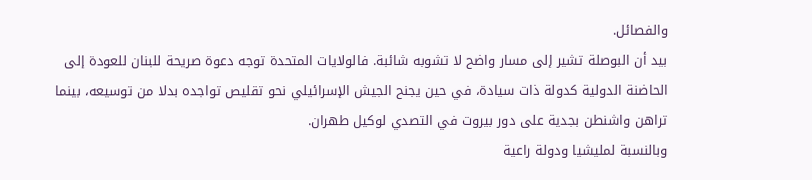والفصائل.
بيد أن البوصلة تشير إلى مسار واضح لا تشوبه شائبة. فالولايات المتحدة توجه دعوة صريحة للبنان للعودة إلى الحاضنة الدولية كدولة ذات سيادة، في حين يجنح الجيش الإسرائيلي نحو تقليص تواجده بدلا من توسيعه، بينما تراهن واشنطن بجدية على دور بيروت في التصدي لوكيل طهران.
وبالنسبة لمليشيا ودولة راعية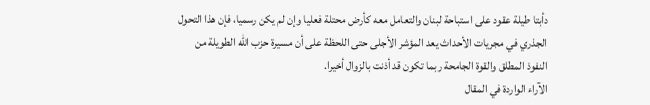دأبتا طيلة عقود على استباحة لبنان والتعامل معه كأرض محتلة فعليا وإن لم يكن رسميا، فإن هذا التحول الجذري في مجريات الأحداث يعد المؤشر الأجلى حتى اللحظة على أن مسيرة حزب الله الطويلة من النفوذ المطلق والقوة الجامحة ربما تكون قد أذنت بالزوال أخيرا.
الآراء الواردة في المقال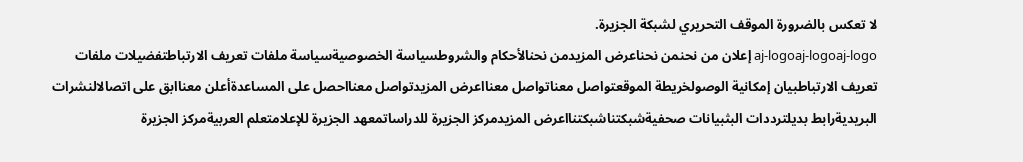لا تعكس بالضرورة الموقف التحريري لشبكة الجزيرة.
aj-logoaj-logoaj-logo إعلان من نحنمن نحناعرض المزيدمن نحنالأحكام والشروطسياسة الخصوصيةسياسة ملفات تعريف الارتباطتفضيلات ملفات تعريف الارتباطبيان إمكانية الوصولخريطة الموقعتواصل معناتواصل معنااعرض المزيدتواصل معنااحصل على المساعدةأعلن معناابق على اتصالالنشرات البريديةرابط بديلترددات البثبيانات صحفيةشبكتناشبكتنااعرض المزيدمركز الجزيرة للدراساتمعهد الجزيرة للإعلامتعلم العربيةمركز الجزيرة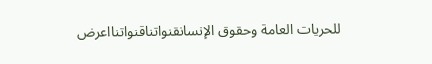للحريات العامة وحقوق الإنسانقنواتناقنواتنااعرض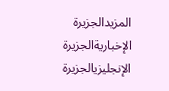المزيدالجزيرة الإخباريةالجزيرة الإنجليزيالجزيرة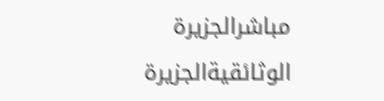مباشرالجزيرة الوثائقيةالجزيرة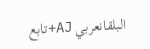البلقانعربي AJ+تابع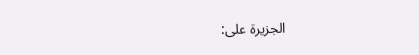الجزيرة على: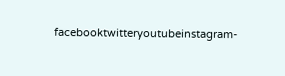facebooktwitteryoutubeinstagram-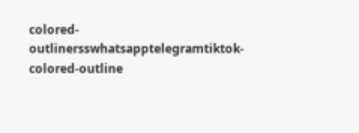colored-outlinersswhatsapptelegramtiktok-colored-outline